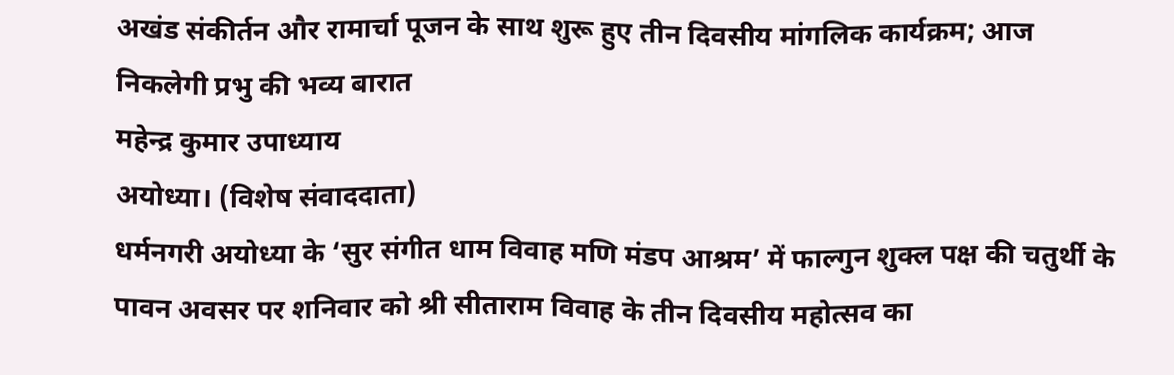अखंड संकीर्तन और रामार्चा पूजन के साथ शुरू हुए तीन दिवसीय मांगलिक कार्यक्रम; आज निकलेगी प्रभु की भव्य बारात
महेन्द्र कुमार उपाध्याय
अयोध्या। (विशेष संवाददाता)
धर्मनगरी अयोध्या के ‘सुर संगीत धाम विवाह मणि मंडप आश्रम’ में फाल्गुन शुक्ल पक्ष की चतुर्थी के पावन अवसर पर शनिवार को श्री सीताराम विवाह के तीन दिवसीय महोत्सव का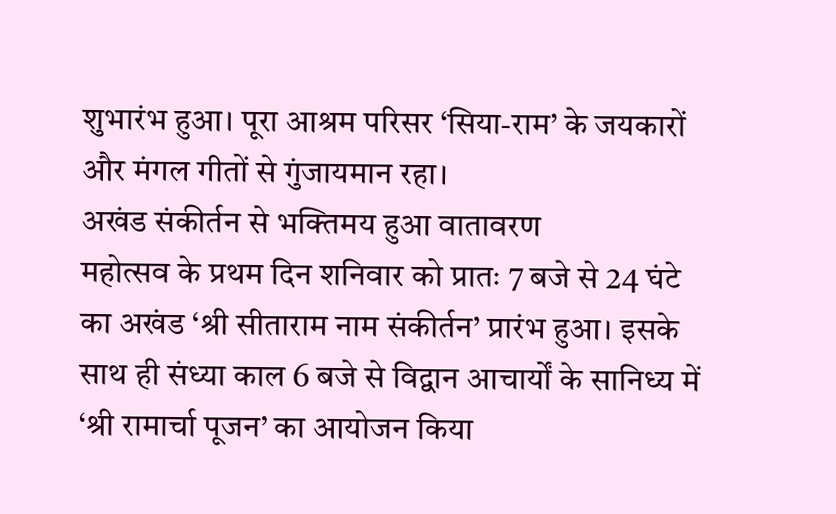शुभारंभ हुआ। पूरा आश्रम परिसर ‘सिया-राम’ के जयकारों और मंगल गीतों से गुंजायमान रहा।
अखंड संकीर्तन से भक्तिमय हुआ वातावरण
महोत्सव के प्रथम दिन शनिवार को प्रातः 7 बजे से 24 घंटे का अखंड ‘श्री सीताराम नाम संकीर्तन’ प्रारंभ हुआ। इसके साथ ही संध्या काल 6 बजे से विद्वान आचार्यों के सानिध्य में ‘श्री रामार्चा पूजन’ का आयोजन किया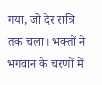गया, जो देर रात्रि तक चला। भक्तों ने भगवान के चरणों में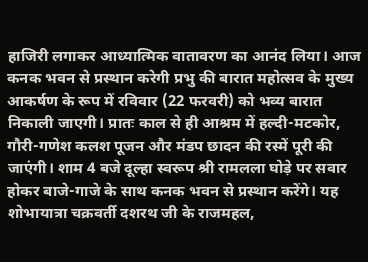हाजिरी लगाकर आध्यात्मिक वातावरण का आनंद लिया। आज कनक भवन से प्रस्थान करेगी प्रभु की बारात महोत्सव के मुख्य आकर्षण के रूप में रविवार (22 फरवरी) को भव्य बारात निकाली जाएगी। प्रातः काल से ही आश्रम में हल्दी-मटकोर, गौरी-गणेश कलश पूजन और मंडप छादन की रस्में पूरी की जाएंगी। शाम 4 बजे दूल्हा स्वरूप श्री रामलला घोड़े पर सवार होकर बाजे-गाजे के साथ कनक भवन से प्रस्थान करेंगे। यह शोभायात्रा चक्रवर्ती दशरथ जी के राजमहल,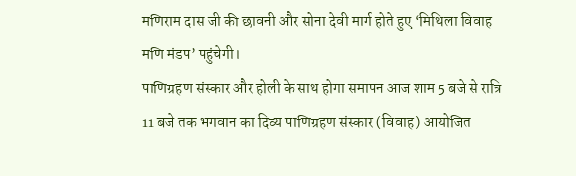मणिराम दास जी की छावनी और सोना देवी मार्ग होते हुए ‘मिथिला विवाह मणि मंडप’ पहुंचेगी।
पाणिग्रहण संस्कार और होली के साथ होगा समापन आज शाम 5 बजे से रात्रि 11 बजे तक भगवान का दिव्य पाणिग्रहण संस्कार (विवाह) आयोजित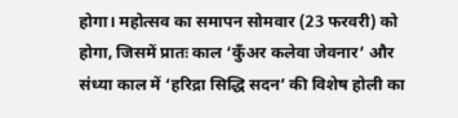होगा। महोत्सव का समापन सोमवार (23 फरवरी) को होगा, जिसमें प्रातः काल ‘कुँअर कलेवा जेवनार’ और संध्या काल में ‘हरिद्रा सिद्धि सदन’ की विशेष होली का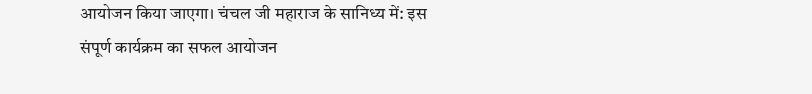आयोजन किया जाएगा। चंचल जी महाराज के सानिध्य में: इस संपूर्ण कार्यक्रम का सफल आयोजन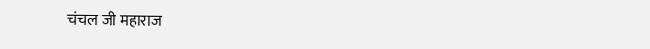चंचल जी महाराज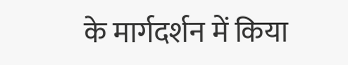के मार्गदर्शन में किया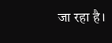जा रहा है।